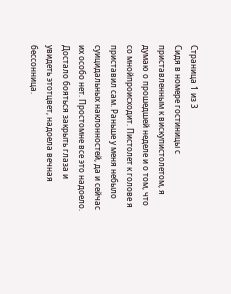Страница 1 из 3
Сидя в номере гостиницы с приставленным к вискупистолетом, я думаю о прошедшей неделе и о том, что со мнойпроисходит. Пистолет к голове я приставил сам. Раньше у меня небыло суицидальных наклонностей, да и сейчас их особо нет. Простомне все это надоело. Достало бояться закрыть глаза и увидеть этотцвет, надоела вечная бессонница.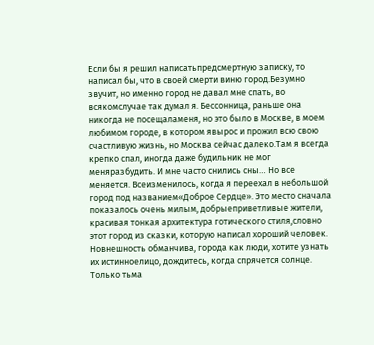Если бы я решил написатьпредсмертную записку, то написал бы, что в своей смерти виню город.Безумно звучит, но именно город не давал мне спать, во всякомслучае так думал я. Бессонница, раньше она никогда не посещаламеня, но это было в Москве, в моем любимом городе, в котором явырос и прожил всю свою счастливую жизнь, но Москва сейчас далеко.Там я всегда крепко спал, иногда даже будильник не мог меняразбудить. И мне часто снились сны… Но все меняется. Всеизменилось, когда я переехал в небольшой город под названием«Доброе Сердце». Это место сначала показалось очень милым, добрыеприветливые жители, красивая тонкая архитектура готического стиля,словно этот город из сказки, которую написал хороший человек. Новнешность обманчива, города как люди, хотите узнать их истинноелицо, дождитесь, когда спрячется солнце. Только тьма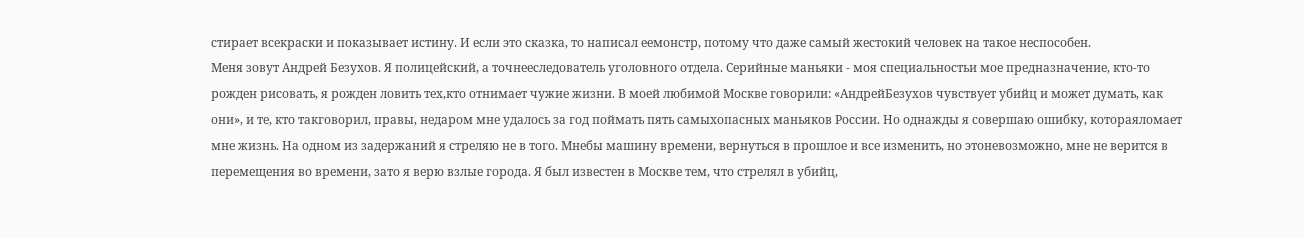стирает всекраски и показывает истину. И если это сказка, то написал еемонстр, потому что даже самый жестокий человек на такое неспособен.
Меня зовут Андрей Безухов. Я полицейский, а точнееследователь уголовного отдела. Серийные маньяки - моя специальностьи мое предназначение, кто-то рожден рисовать, я рожден ловить тех,кто отнимает чужие жизни. В моей любимой Москве говорили: «АндрейБезухов чувствует убийц и может думать, как они», и те, кто такговорил, правы, недаром мне удалось за год поймать пять самыхопасных маньяков России. Но однажды я совершаю ошибку, котораяломает мне жизнь. На одном из задержаний я стреляю не в того. Мнебы машину времени, вернуться в прошлое и все изменить, но этоневозможно, мне не верится в перемещения во времени, зато я верю взлые города. Я был известен в Москве тем, что стрелял в убийц,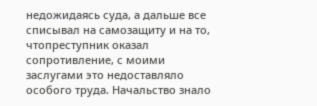недожидаясь суда, а дальше все списывал на самозащиту и на то, чтопреступник оказал сопротивление, с моими заслугами это недоставляло особого труда. Начальство знало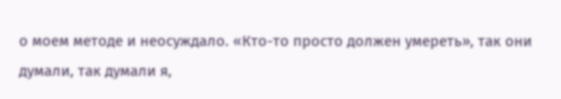о моем методе и неосуждало. «Кто-то просто должен умереть», так они думали, так думали я,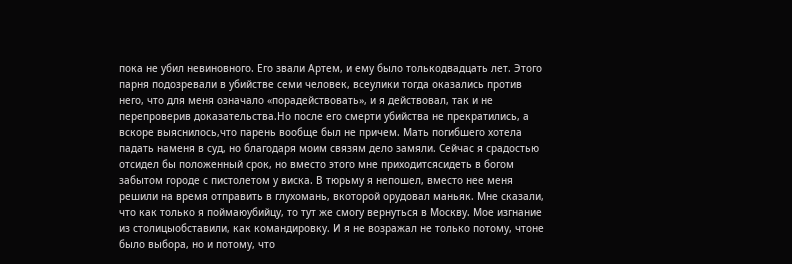пока не убил невиновного. Его звали Артем, и ему было толькодвадцать лет. Этого парня подозревали в убийстве семи человек, всеулики тогда оказались против него, что для меня означало «порадействовать», и я действовал, так и не перепроверив доказательства.Но после его смерти убийства не прекратились, а вскоре выяснилось,что парень вообще был не причем. Мать погибшего хотела падать наменя в суд, но благодаря моим связям дело замяли. Сейчас я срадостью отсидел бы положенный срок, но вместо этого мне приходитсясидеть в богом забытом городе с пистолетом у виска. В тюрьму я непошел, вместо нее меня решили на время отправить в глухомань, вкоторой орудовал маньяк. Мне сказали, что как только я поймаюубийцу, то тут же смогу вернуться в Москву. Мое изгнание из столицыобставили, как командировку. И я не возражал не только потому, чтоне было выбора, но и потому, что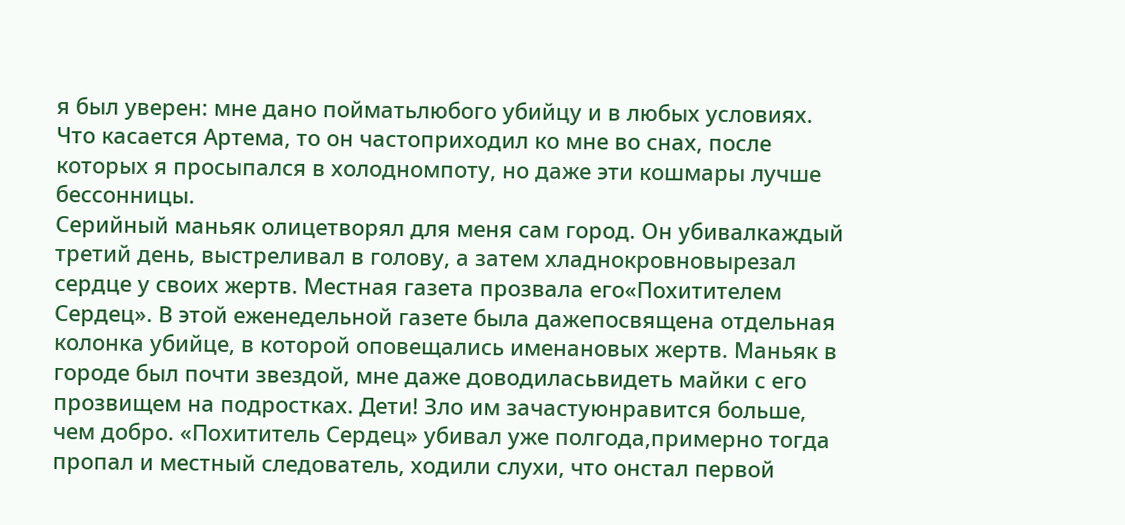я был уверен: мне дано пойматьлюбого убийцу и в любых условиях. Что касается Артема, то он частоприходил ко мне во снах, после которых я просыпался в холодномпоту, но даже эти кошмары лучше бессонницы.
Серийный маньяк олицетворял для меня сам город. Он убивалкаждый третий день, выстреливал в голову, а затем хладнокровновырезал сердце у своих жертв. Местная газета прозвала его«Похитителем Сердец». В этой еженедельной газете была дажепосвящена отдельная колонка убийце, в которой оповещались именановых жертв. Маньяк в городе был почти звездой, мне даже доводиласьвидеть майки с его прозвищем на подростках. Дети! Зло им зачастуюнравится больше, чем добро. «Похититель Сердец» убивал уже полгода,примерно тогда пропал и местный следователь, ходили слухи, что онстал первой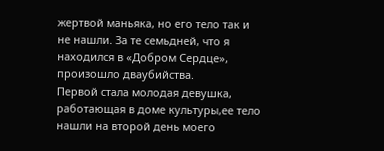жертвой маньяка, но его тело так и не нашли. За те семьдней, что я находился в «Добром Сердце», произошло дваубийства.
Первой стала молодая девушка, работающая в доме культуры,ее тело нашли на второй день моего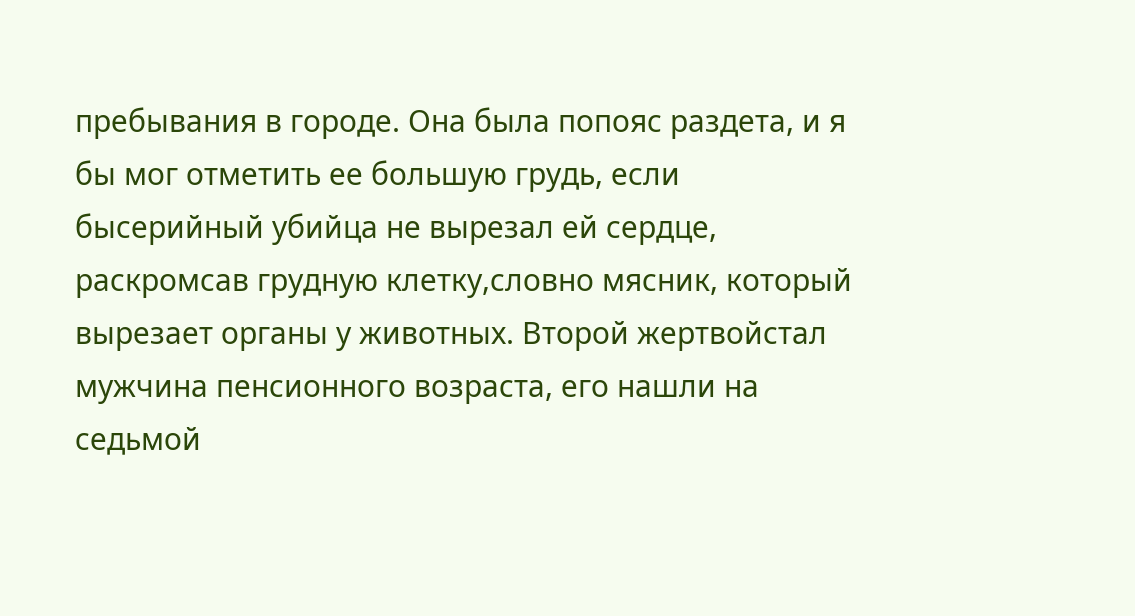пребывания в городе. Она была попояс раздета, и я бы мог отметить ее большую грудь, если бысерийный убийца не вырезал ей сердце, раскромсав грудную клетку,словно мясник, который вырезает органы у животных. Второй жертвойстал мужчина пенсионного возраста, его нашли на седьмой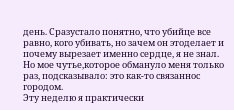день. Сразустало понятно, что убийце все равно, кого убивать, но зачем он этоделает и почему вырезает именно сердце, я не знал. Но мое чутье,которое обмануло меня только раз, подсказывало: это как-то связаннос городом.
Эту неделю я практически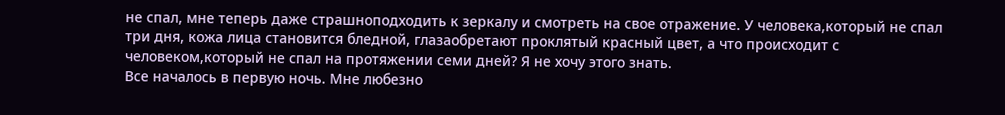не спал, мне теперь даже страшноподходить к зеркалу и смотреть на свое отражение. У человека,который не спал три дня, кожа лица становится бледной, глазаобретают проклятый красный цвет, а что происходит с человеком,который не спал на протяжении семи дней? Я не хочу этого знать.
Все началось в первую ночь. Мне любезно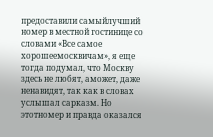предоставили самыйлучший номер в местной гостинице со словами «Все самое хорошеемосквичам», я еще тогда подумал, что Москву здесь не любят, аможет, даже ненавидят, так как в словах услышал сарказм. Но этотномер и правда оказался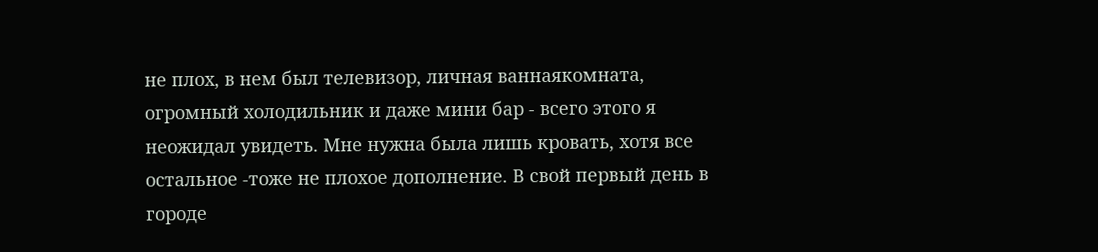не плох, в нем был телевизор, личная ваннаякомната, огромный холодильник и даже мини бар - всего этого я неожидал увидеть. Мне нужна была лишь кровать, хотя все остальное -тоже не плохое дополнение. В свой первый день в городе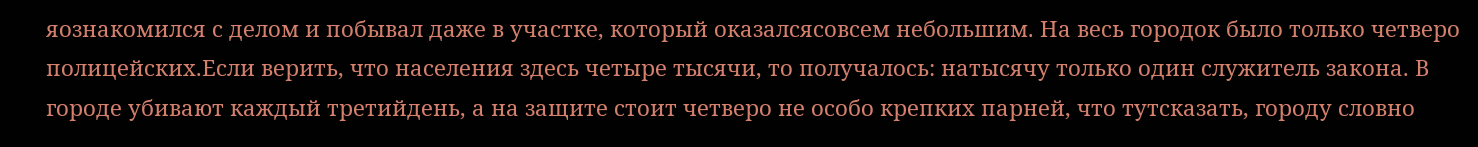яознакомился с делом и побывал даже в участке, который оказалсясовсем небольшим. На весь городок было только четверо полицейских.Если верить, что населения здесь четыре тысячи, то получалось: натысячу только один служитель закона. В городе убивают каждый третийдень, а на защите стоит четверо не особо крепких парней, что тутсказать, городу словно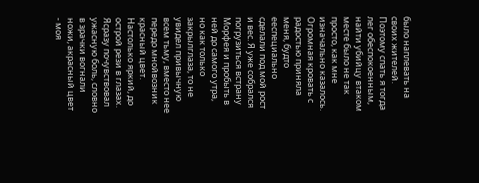было наплевать на своих жителей.
Поэтому спать я тогда лег обеспокоенным, найти убийцу втаком месте было не так просто, как мне изначально казалось.
Огромная кровать с радостью приняла меня, будто ееспециально сделали под мой рост и вес. Я уже собрался погрузиться встрану Морфея и пробыть в ней до самого утра, но как только закрылглаза, то не увидел привычную всем тьму, вместо нее передо мнойвозник красный цвет. Настолько яркий, до острой рези в глазах. Ясразу почувствовал ужасную боль, словно в зрачки вогнали ножи, акрасный цвет - моя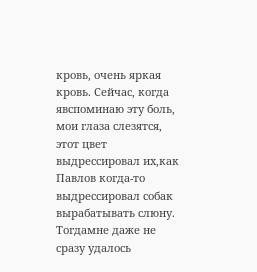кровь, очень яркая кровь. Сейчас, когда явспоминаю эту боль, мои глаза слезятся, этот цвет выдрессировал их,как Павлов когда-то выдрессировал собак вырабатывать слюну. Тогдамне даже не сразу удалось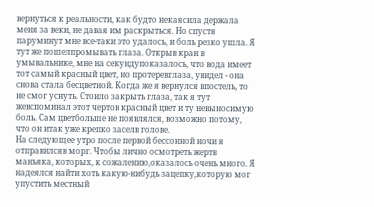вернуться к реальности, как будто некаясила держала меня за веки, не давая им раскрыться. Но спустя паруминут мне все-таки это удалось, и боль резко ушла. Я тут же пошелпромывать глаза. Открыв кран в умывальнике, мне на секундупоказалось, что вода имеет тот самый красный цвет, но протеревглаза, увидел - она снова стала бесцветной. Когда же я вернулся впостель, то не смог уснуть. Стоило закрыть глаза, так я тут жевспоминал этот чертов красный цвет и ту невыносимую боль. Сам цветбольше не появлялся, возможно потому, что он итак уже крепко заселв голове.
На следующее утро после первой бессонной ночи я отправилсяв морг. Чтобы лично осмотреть жертв маньяка, которых, к сожалению,оказалось очень много. Я надеялся найти хоть какую-нибудь зацепку,которую мог упустить местный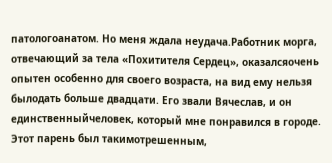патологоанатом. Но меня ждала неудача.Работник морга, отвечающий за тела «Похитителя Сердец», оказалсяочень опытен особенно для своего возраста, на вид ему нельзя былодать больше двадцати. Его звали Вячеслав, и он единственныйчеловек, который мне понравился в городе. Этот парень был такимотрешенным,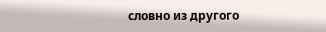словно из другого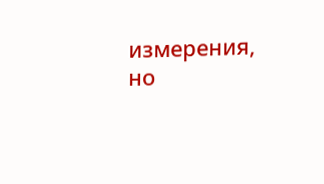измерения, но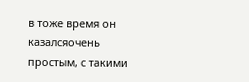в тоже время он казалсяочень простым, с такими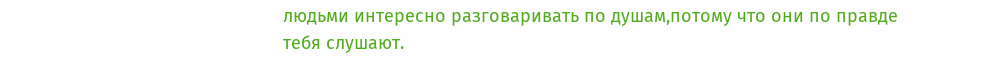людьми интересно разговаривать по душам,потому что они по правде тебя слушают.